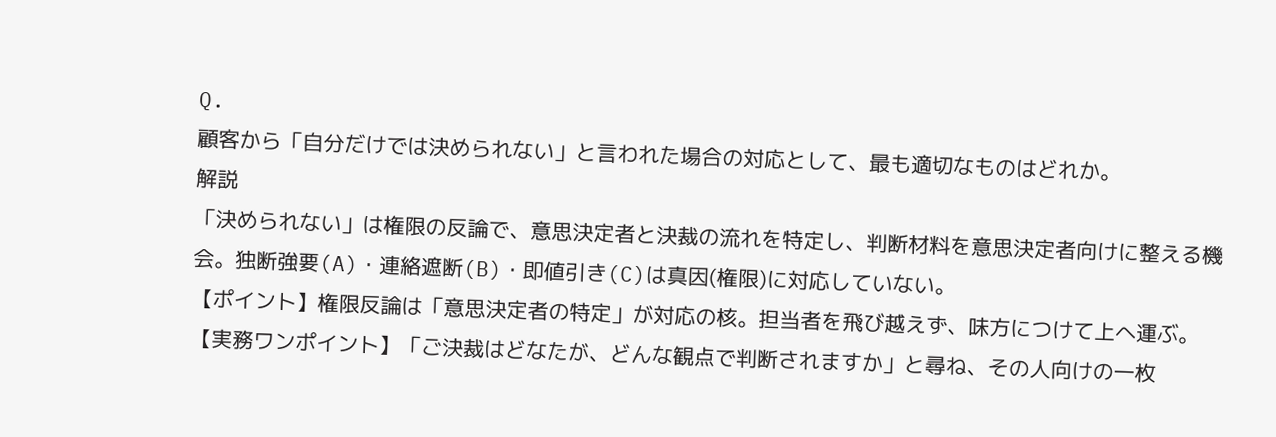Q.
顧客から「自分だけでは決められない」と言われた場合の対応として、最も適切なものはどれか。
解説
「決められない」は権限の反論で、意思決定者と決裁の流れを特定し、判断材料を意思決定者向けに整える機会。独断強要(A)・連絡遮断(B)・即値引き(C)は真因(権限)に対応していない。
【ポイント】権限反論は「意思決定者の特定」が対応の核。担当者を飛び越えず、味方につけて上へ運ぶ。
【実務ワンポイント】「ご決裁はどなたが、どんな観点で判断されますか」と尋ね、その人向けの一枚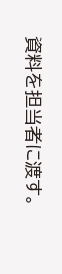資料を担当者に渡す。